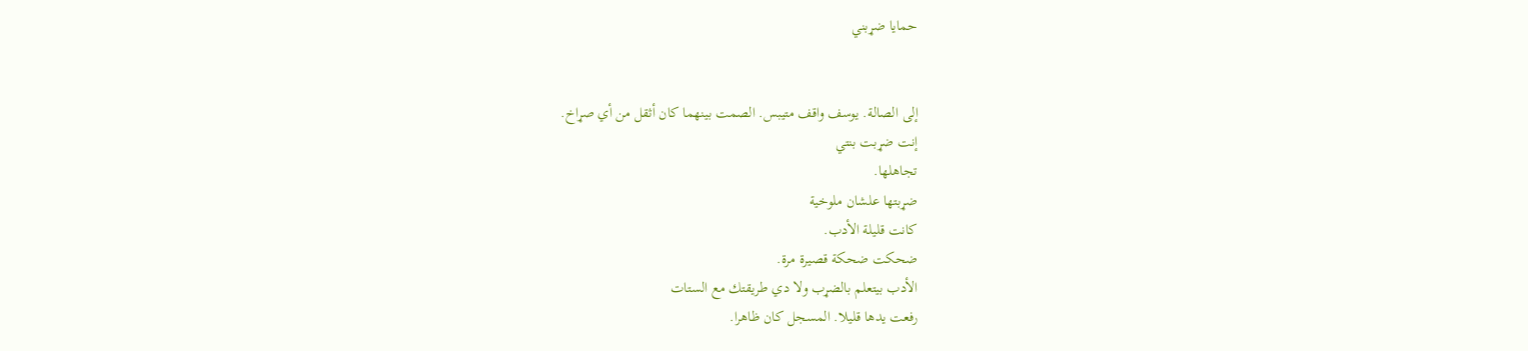حمايا ضړبني


إلى الصالة. يوسف واقف متيبس. الصمت بينهما كان أثقل من أي صړاخ.
إنت ضړبت بنتي
تجاهلها.
ضړبتها علشان ملوخية
كانت قليلة الأدب.
ضحكت ضحكة قصيرة مرة.
الأدب بيتعلم بالضړب ولا دي طريقتك مع الستات
رفعت يدها قليلا. المسجل كان ظاهرا.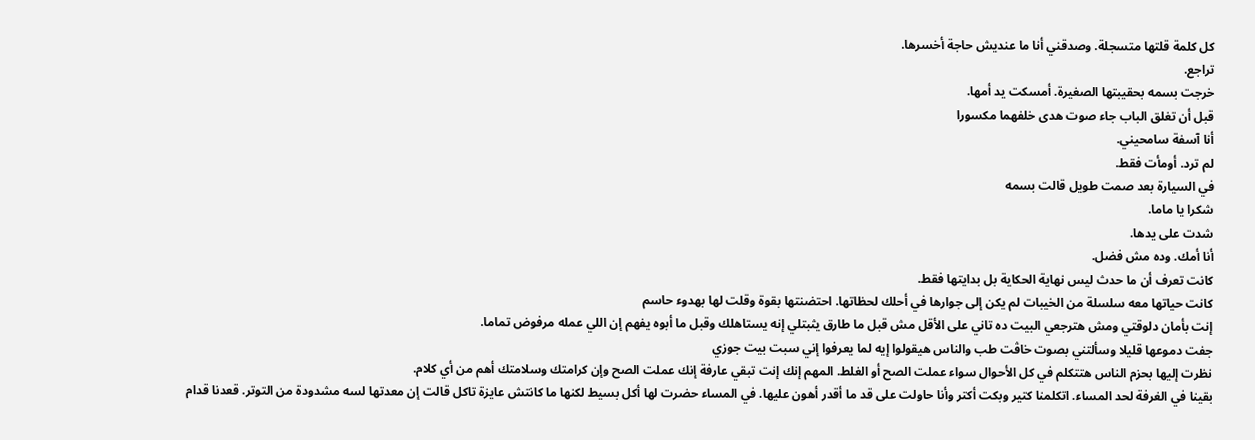كل كلمة قلتها متسجلة. وصدقني أنا ما عنديش حاجة أخسرها.
تراجع.
خرجت بسمه بحقيبتها الصغيرة. أمسكت يد أمها.
قبل أن تغلق الباب جاء صوت هدى خلفهما مكسورا
أنا آسفة سامحيني.
لم ترد. أومأت فقط.
في السيارة بعد صمت طويل قالت بسمه
شكرا يا ماما.
شدت على يدها.
أنا أمك. وده مش فضل.
كانت تعرف أن ما حدث ليس نهاية الحكاية بل بدايتها فقط.
كانت حياتها معه سلسلة من الخيبات لم يكن إلى جوارها في أحلك لحظاتها. احتضنتها بقوة وقلت لها بهدوء حاسم
إنت بأمان دلوقتي ومش هترجعي البيت ده تاني على الأقل مش قبل ما طارق يثبتلي إنه يستاهلك وقبل ما أبوه يفهم إن اللي عمله مرفوض تماما.
جفت دموعها قليلا وسألتني بصوت خاڤت طب والناس هيقولوا إيه لما يعرفوا إني سبت بيت جوزي
نظرت إليها بحزم الناس هتتكلم في كل الأحوال سواء عملت الصح أو الغلط. المهم إنك إنت تبقي عارفة إنك عملت الصح وإن كرامتك وسلامتك أهم من أي كلام.
بقينا في الغرفة لحد المساء. اتكلمنا كتير وبكت أكتر وأنا حاولت على قد ما أقدر أهون عليها. في المساء حضرت لها أكل بسيط لكنها ما كانتش عايزة تاكل قالت إن معدتها لسه مشدودة من التوتر. قعدنا قدام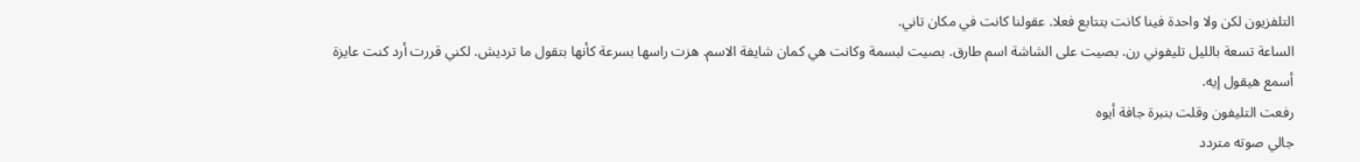التلفزيون لكن ولا واحدة فينا كانت بتتابع فعلا. عقولنا كانت في مكان تاني.
الساعة تسعة بالليل تليفوني رن. بصيت على الشاشة اسم طارق. بصيت لبسمة وكانت هي كمان شايفة الاسم. هزت راسها بسرعة كأنها بتقول ما ترديش. لكني قررت أرد كنت عايزة أسمع هيقول إيه.
رفعت التليفون وقلت بنبرة جافة أيوه
جالي صوته متردد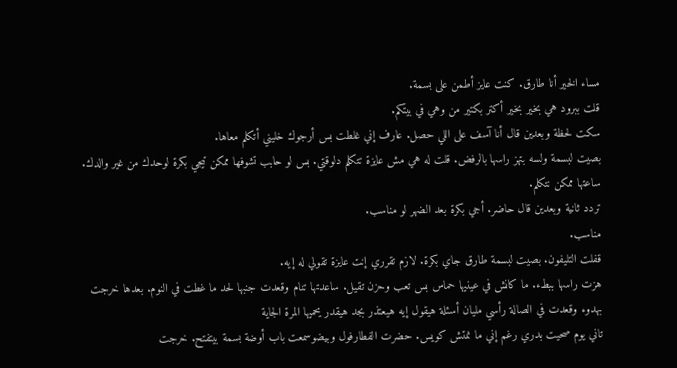مساء الخير أنا طارق. كنت عايز أطمن على بسمة.
قلت ببرود هي بخير بخير أكتر بكتير من وهي في بيتكم.
سكت لحظة وبعدين قال أنا آسف على اللي حصل. عارف إني غلطت بس أرجوك خليني أتكلم معاها.
بصيت لبسمة ولسه بتهز راسها بالرفض. قلت له هي مش عايزة تتكلم دلوقتي. بس لو حابب تشوفها ممكن تيجي بكرة لوحدك من غير والدك. ساعتها ممكن نتكلم.
تردد ثانية وبعدين قال حاضر. أجي بكرة بعد الضهر لو مناسب.
مناسب.
قفلت التليفون. بصيت لبسمة طارق جاي بكرة. لازم تقرري إنت عايزة تقولي له إيه.
هزت راسها ببطء. ما كانش في عينيها حماس بس تعب وحزن تقيل. ساعدتها تنام وقعدت جنبها لحد ما غطت في النوم. بعدها خرجت بهدوء وقعدت في الصالة رأسي مليان أسئلة هيقول إيه هيعتذر بجد هيقدر يحميها المرة الجاية
تاني يوم صحيت بدري رغم إني ما نمتش كويس. حضرت الفطارفول وبيضوسمعت باب أوضة بسمة بيتفتح. خرجت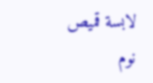لابسة قميص نوم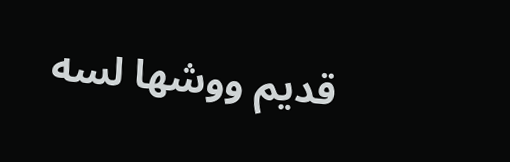قديم ووشها لسه